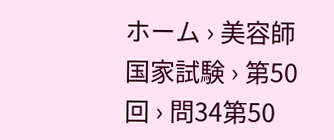ホーム › 美容師国家試験 › 第50回 › 問34第50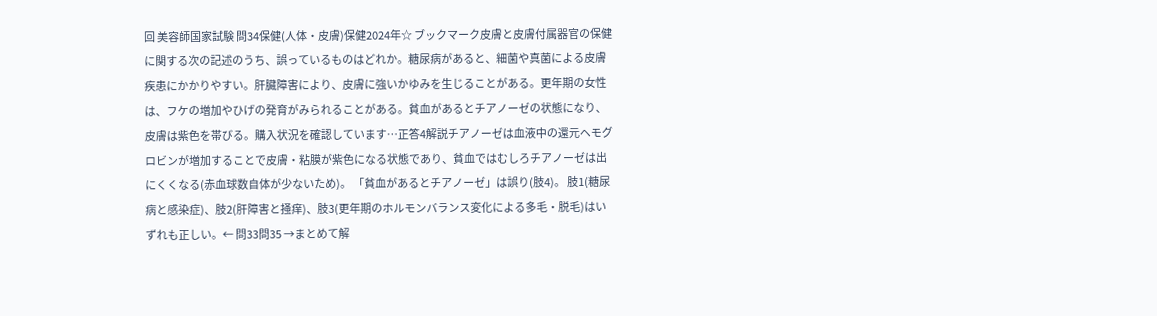回 美容師国家試験 問34保健(人体・皮膚)保健2024年☆ ブックマーク皮膚と皮膚付属器官の保健に関する次の記述のうち、誤っているものはどれか。糖尿病があると、細菌や真菌による皮膚疾患にかかりやすい。肝臓障害により、皮膚に強いかゆみを生じることがある。更年期の女性は、フケの増加やひげの発育がみられることがある。貧血があるとチアノーゼの状態になり、皮膚は紫色を帯びる。購入状況を確認しています…正答4解説チアノーゼは血液中の還元ヘモグロビンが増加することで皮膚・粘膜が紫色になる状態であり、貧血ではむしろチアノーゼは出にくくなる(赤血球数自体が少ないため)。 「貧血があるとチアノーゼ」は誤り(肢4)。 肢1(糖尿病と感染症)、肢2(肝障害と掻痒)、肢3(更年期のホルモンバランス変化による多毛・脱毛)はいずれも正しい。← 問33問35 →まとめて解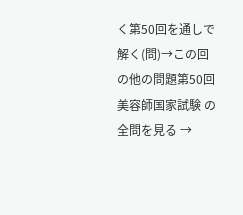く第50回を通しで解く(問)→この回の他の問題第50回 美容師国家試験 の全問を見る →